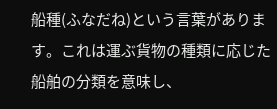船種(ふなだね)という言葉があります。これは運ぶ貨物の種類に応じた船舶の分類を意味し、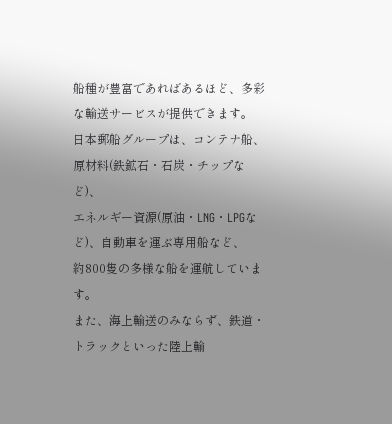船種が豊富であればあるほど、多彩な輸送サービスが提供できます。
日本郵船グループは、コンテナ船、原材料(鉄鉱石・石炭・チップなど)、
エネルギー資源(原油・LNG・LPGなど)、自動車を運ぶ専用船など、
約800隻の多様な船を運航しています。
また、海上輸送のみならず、鉄道・トラックといった陸上輸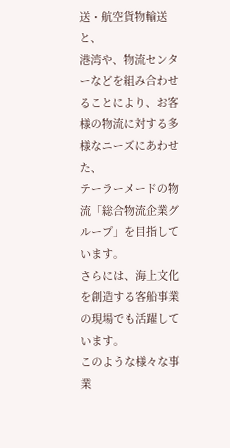送・航空貨物輸送と、
港湾や、物流センターなどを組み合わせることにより、お客様の物流に対する多様なニーズにあわせた、
テーラーメードの物流「総合物流企業グループ」を目指しています。
さらには、海上文化を創造する客船事業の現場でも活躍しています。
このような様々な事業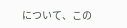について、この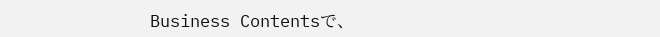Business Contentsで、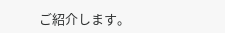ご紹介します。